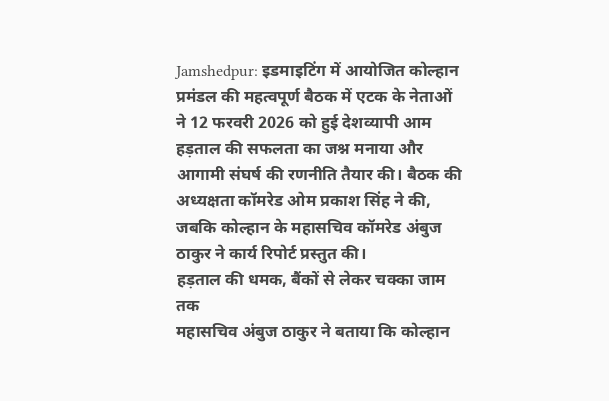Jamshedpur: इडमाइटिंग में आयोजित कोल्हान प्रमंडल की महत्वपूर्ण बैठक में एटक के नेताओं ने 12 फरवरी 2026 को हुई देशव्यापी आम हड़ताल की सफलता का जश्न मनाया और आगामी संघर्ष की रणनीति तैयार की। बैठक की अध्यक्षता कॉमरेड ओम प्रकाश सिंह ने की, जबकि कोल्हान के महासचिव कॉमरेड अंबुज ठाकुर ने कार्य रिपोर्ट प्रस्तुत की।
हड़ताल की धमक, बैंकों से लेकर चक्का जाम तक
महासचिव अंबुज ठाकुर ने बताया कि कोल्हान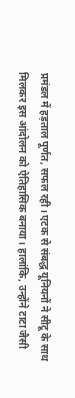प्रमंडल में हड़ताल पूर्णत, सफल रही। एटक से संबद्ध यूनियनों ने सीटू के साथ मिलकर इस आंदोलन को ऐतिहासिक बनाया। हालांकि, उन्होंने टाटा जैसी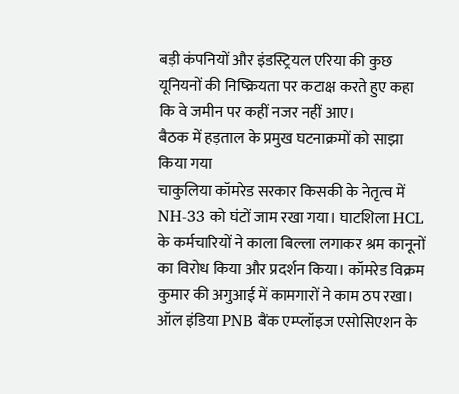बड़ी कंपनियों और इंडस्ट्रियल एरिया की कुछ यूनियनों की निष्क्रियता पर कटाक्ष करते हुए कहा कि वे जमीन पर कहीं नजर नहीं आए।
बैठक में हड़ताल के प्रमुख घटनाक्रमों को साझा किया गया
चाकुलिया कॉमरेड सरकार किसकी के नेतृत्व में NH-33 को घंटों जाम रखा गया। घाटशिला HCL के कर्मचारियों ने काला बिल्ला लगाकर श्रम कानूनों का विरोध किया और प्रदर्शन किया। कॉमरेड विक्रम कुमार की अगुआई में कामगारों ने काम ठप रखा। ऑल इंडिया PNB बैंक एम्प्लॉइज एसोसिएशन के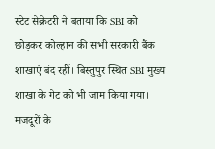स्टेट सेक्रेटरी ने बताया कि SBI को छोड़कर कोल्हान की सभी सरकारी बैंक शाखाएं बंद रहीं। बिस्तुपुर स्थित SBI मुख्य शाखा के गेट को भी जाम किया गया।
मजदूरों के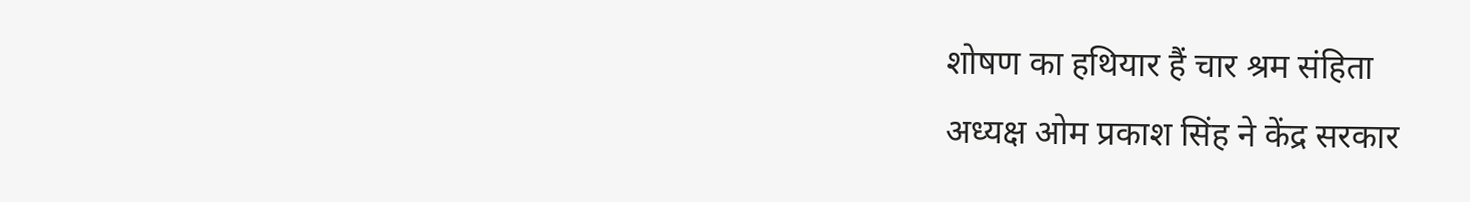शोषण का हथियार हैं चार श्रम संहिता
अध्यक्ष ओम प्रकाश सिंह ने केंद्र सरकार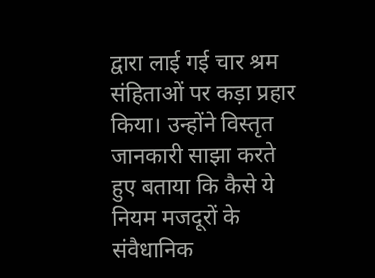द्वारा लाई गई चार श्रम संहिताओं पर कड़ा प्रहार किया। उन्होंने विस्तृत जानकारी साझा करते हुए बताया कि कैसे ये नियम मजदूरों के संवैधानिक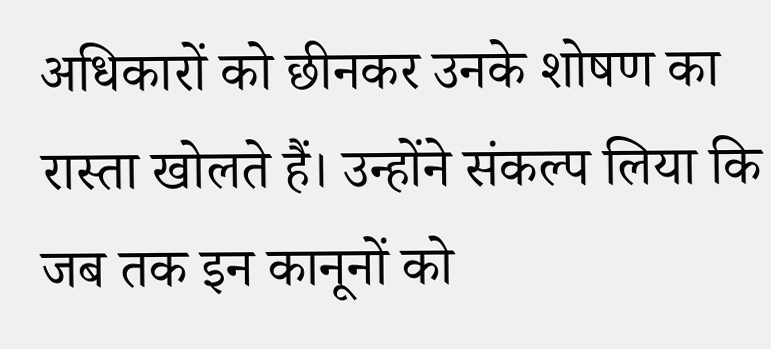अधिकारों को छीनकर उनके शोषण का रास्ता खोलते हैं। उन्होंने संकल्प लिया कि जब तक इन कानूनों को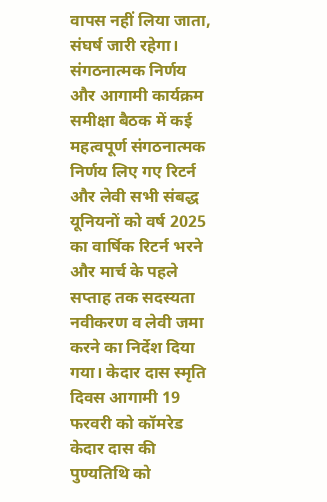वापस नहीं लिया जाता, संघर्ष जारी रहेगा।
संगठनात्मक निर्णय और आगामी कार्यक्रम
समीक्षा बैठक में कई महत्वपूर्ण संगठनात्मक निर्णय लिए गए रिटर्न और लेवी सभी संबद्ध यूनियनों को वर्ष 2025 का वार्षिक रिटर्न भरने और मार्च के पहले सप्ताह तक सदस्यता नवीकरण व लेवी जमा करने का निर्देश दिया गया। केदार दास स्मृति दिवस आगामी 19 फरवरी को कॉमरेड केदार दास की पुण्यतिथि को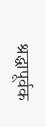श्रद्धापूर्वक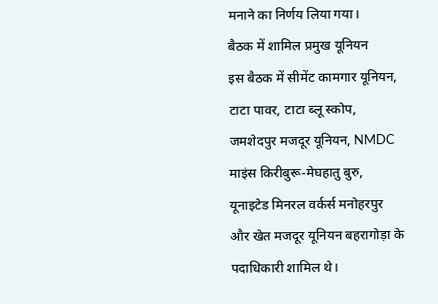मनाने का निर्णय लिया गया।
बैठक में शामिल प्रमुख यूनियन
इस बैठक में सीमेंट कामगार यूनियन, टाटा पावर, टाटा ब्लू स्कोप, जमशेदपुर मजदूर यूनियन, NMDC माइंस किरीबुरू-मेघहातु बुरु, यूनाइटेड मिनरल वर्कर्स मनोहरपुर और खेत मजदूर यूनियन बहरागोड़ा के पदाधिकारी शामिल थे।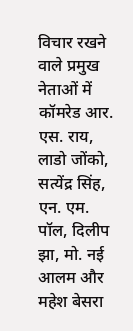विचार रखने वाले प्रमुख नेताओं में कॉमरेड आर. एस. राय, लाडो जोंको, सत्येंद्र सिंह, एन. एम. पॉल, दिलीप झा, मो. नई आलम और महेश बेसरा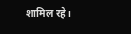शामिल रहे।